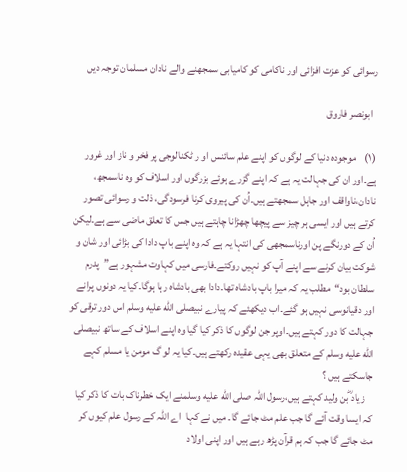رسوائی کو عزت افزائی اور ناکامی کو کامیابی سمجھنے والے نادان مسلمان توجہ دیں

  ابونصر فاروق

(۱)    موجودہ دنیا کے لوگوں کو اپنے علم سائنس او ر ٹکنالوجی پر فخر و ناز اور غرور ہے۔اور ان کی جہالت یہ ہے کہ اپنے گزرے ہوئے بزرگوں اور اسلاف کو وہ ناسمجھ، نادان،ناواقف اور جاہل سمجھتے ہیں۔اُن کی پیروی کرنا فرسودگی، ذلت و رسوائی تصور کرتے ہیں اور ایسی ہر چیز سے پیچھا چھڑانا چاہتے ہیں جس کا تعلق ماضی سے ہے۔لیکن اُن کے دورنگے پن اورناسمجھی کی انتہا یہ ہے کہ وہ اپنے باپ دادا کی بڑائی اور شان و شوکت بیان کرنے سے اپنے آپ کو نہیں روکتے۔فارسی میں کہاوت مشہور ہے”پدرم سلطان بود“مطلب یہ کہ میرا باپ بادشاہ تھا۔دادا بھی بادشاہ رہا ہوگا۔کیا یہ دونوں پرانے اور دقیانوسی نہیں ہو گئے۔اب دیکھئے کہ پیارے نبیصلى الله عليه وسلم اس دور ترقی کو جہالت کا دور کہتے ہیں۔اوپر جن لوگوں کا ذکر کیا گیا وہ اپنے اسلاف کے ساتھ نبیصلى الله عليه وسلم کے متعلق بھی یہی عقیدہ رکھتے ہیں۔کیا یہ لو گ مومن یا مسلم کہے جاسکتے ہیں ؟
    زیاد ؓبن ولید کہتے ہیں،رسول اللہ صلى الله عليه وسلمنے ایک خطرناک بات کا ذکر کیا کہ ایسا وقت آئے گا جب علم مٹ جائے گا۔ میں نے کہا  اے اللہ کے رسول علم کیوں کر مٹ جائے گا جب کہ ہم قرآن پڑھ رہے ہیں اور اپنی اولاد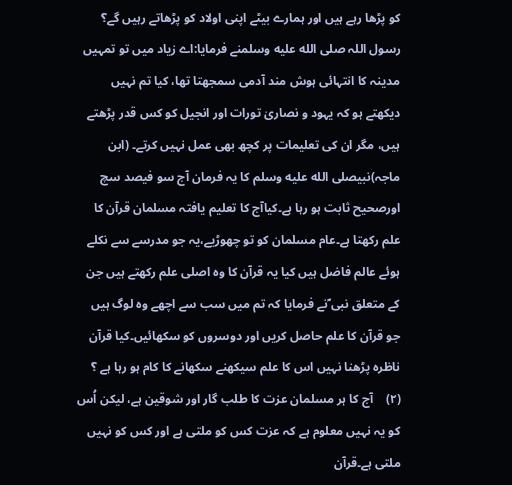کو پڑھا رہے ہیں اور ہمارے بیٹے اپنی اولاد کو پڑھاتے رہیں گے؟ رسول اللہ صلى الله عليه وسلمنے فرمایا:اے زیاد میں تو تمہیں مدینہ کا انتہائی ہوش مند آدمی سمجھتا تھا، کیا تم نہیں دیکھتے ہو کہ یہود و نصاریٰ تورات اور انجیل کو کس قدر پڑھتے ہیں، مگر ان کی تعلیمات پر کچھ بھی عمل نہیں کرتے۔ (ابن ماجہ)نبیصلى الله عليه وسلم کا یہ فرمان آج سو فیصد سچ اورصحیح ثابت ہو رہا ہے۔کیاآج کا تعلیم یافتہ مسلمان قرآن کا علم رکھتا ہے۔عام مسلمان کو تو چھوڑیے،یہ جو مدرسے سے نکلے ہوئے عالم فاضل ہیں کیا یہ قرآن کا وہ اصلی علم رکھتے ہیں جن کے متعلق نبی ؐنے فرمایا کہ تم میں سب سے اچھے وہ لوگ ہیں جو قرآن کا علم حاصل کریں اور دوسروں کو سکھائیں۔کیا قرآن ناظرہ پڑھنا نہیں اس کا علم سیکھنے سکھانے کا کام ہو رہا ہے ؟
(۲)    آج کا ہر مسلمان عزت کا طلب گار اور شوقین ہے، لیکن اُس کو یہ نہیں معلوم ہے کہ عزت کس کو ملتی ہے اور کس کو نہیں ملتی ہے۔قرآن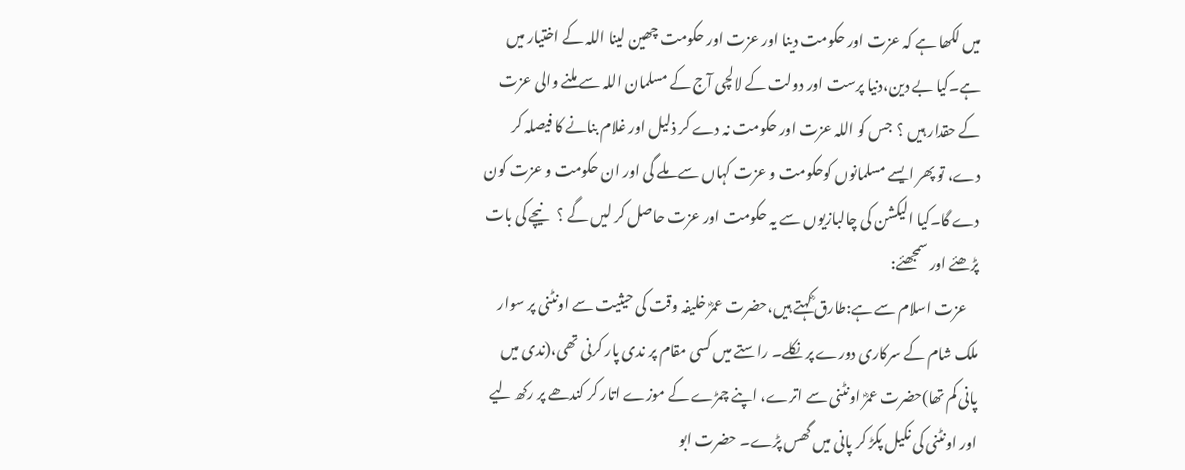میں لکھا ہے کہ عزت اور حکومت دینا اور عزت اور حکومت چھین لینا اللہ کے اختیار میں ہے۔کیا بے دین،دنیا پرست اور دولت کے لالچی آج کے مسلمان اللہ سے ملنے والی عزت کے حقدار ہیں ؟  جس کو اللہ عزت اور حکومت نہ دے کر ذلیل اور غلام بنانے کا فیصلہ کر دے، تو پھر ایسے مسلمانوں کوحکومت و عزت کہاں سے ملے گی اور ان حکومت و عزت کون دے گا۔کیا الیکشن کی چالبازیوں سے یہ حکومت اور عزت حاصل کر لیں گے ؟   نیچے کی بات پڑھئے اور سمجھئے:
    عزت اسلام سے ہے:طارق ؓکہتے ہیں،حضرت عمرؓ خلیفہ وقت کی حیثیت سے اونٹنی پر سوار ملک شام کے سرکاری دورے پر نکلے۔ راستے میں کسی مقام پر ندی پار کرنی تھی،(ندی میں پانی کم تھا)حضرت عمرؓ اونٹنی سے اترے، اپنے چمڑے کے موزے اتار کر کندھے پر رکھ لیے اور اونٹنی کی نکیل پکڑ کر پانی میں گھس پڑے۔ حضرت ابو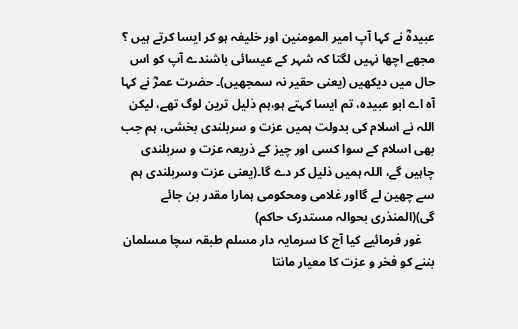عبیدہؓ نے کہا آپ امیر المومنین اور خلیفہ ہو کر ایسا کرتے ہیں ؟ مجھے اچھا نہیں لگتا کہ شہر کے عیسائی باشندے آپ کو اس حال میں دیکھیں (یعنی حقیر نہ سمجھیں)۔ حضرت عمرؓ نے کہا آہ اے ابو عبیدہ، تم ایسا کہتے ہو،ہم ذلیل ترین لوگ تھے، لیکن اللہ نے اسلام کی بدولت ہمیں عزت و سربلندی بخشی، ہم جب بھی اسلام کے سوا کسی اور چیز کے ذریعہ عزت و سربلندی چاہیں گے، اللہ ہمیں ذلیل کر دے گا۔(یعنی عزت وسربلندی ہم سے چھین لے گااور غلامی ومحکومی ہمارا مقدر بن جائے گی)(المنذری بحوالہ مستدرک حاکم)
    غور فرمائیے کیا آج کا سرمایہ دار مسلم طبقہ سچا مسلمان بننے کو فخر و عزت کا معیار مانتا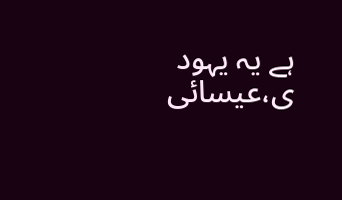ہے یہ یہود ی،عیسائی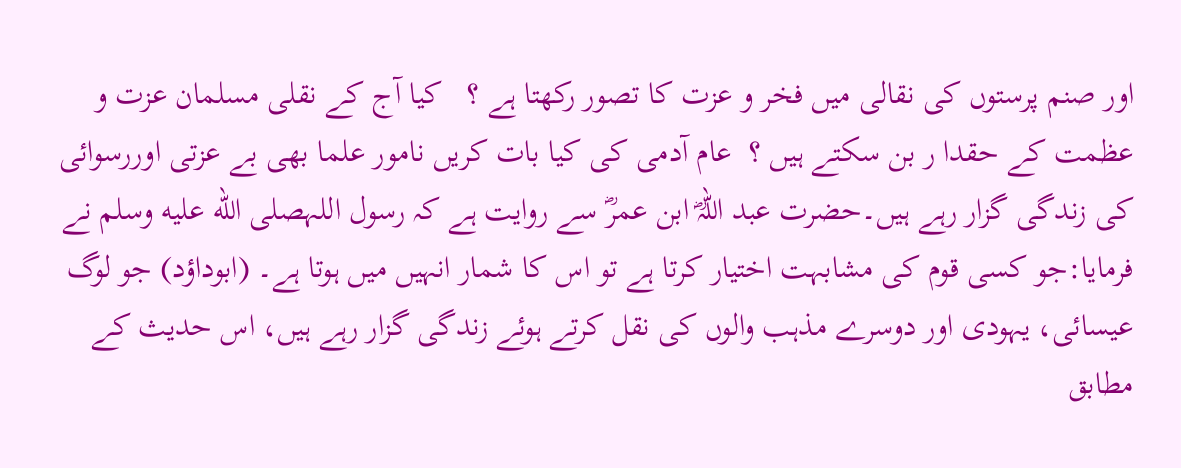اور صنم پرستوں کی نقالی میں فخر و عزت کا تصور رکھتا ہے ؟   کیا آج کے نقلی مسلمان عزت و عظمت کے حقدا ر بن سکتے ہیں ؟  عام آدمی کی کیا بات کریں نامور علما بھی بے عزتی اوررسوائی کی زندگی گزار رہے ہیں۔حضرت عبد اللہؓ ابن عمرؓ سے روایت ہے کہ رسول اللہصلى الله عليه وسلم نے فرمایا:جو کسی قوم کی مشابہت اختیار کرتا ہے تو اس کا شمار انہیں میں ہوتا ہے۔ (ابوداؤد) جو لوگ عیسائی، یہودی اور دوسرے مذہب والوں کی نقل کرتے ہوئے زندگی گزار رہے ہیں، اس حدیث کے مطابق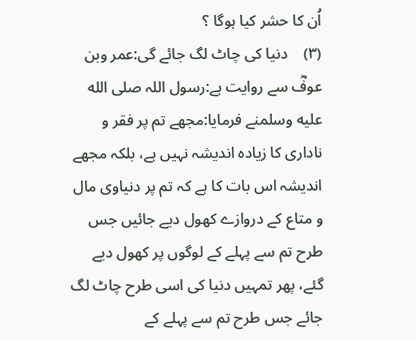اُن کا حشر کیا ہوگا ؟
(۳)    دنیا کی چاٹ لگ جائے گی:عمر وبن عوفؓ سے روایت ہے:رسول اللہ صلى الله عليه وسلمنے فرمایا:مجھے تم پر فقر و ناداری کا زیادہ اندیشہ نہیں ہے، بلکہ مجھے اندیشہ اس بات کا ہے کہ تم پر دنیاوی مال و متاع کے دروازے کھول دیے جائیں جس طرح تم سے پہلے کے لوگوں پر کھول دیے گئے، پھر تمہیں دنیا کی اسی طرح چاٹ لگ جائے جس طرح تم سے پہلے کے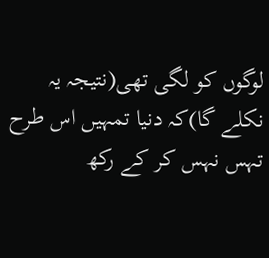لوگوں کو لگی تھی(نتیجہ یہ نکلے گا)کہ دنیا تمہیں اس طرح تہس نہس کر کے رکھ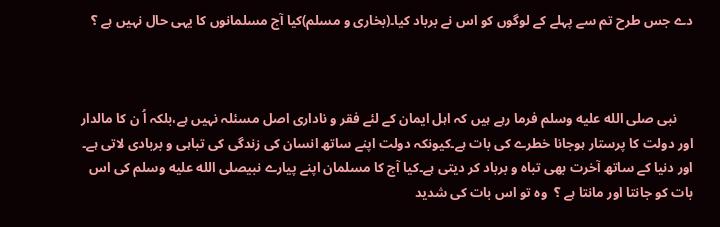دے جس طرح تم سے پہلے کے لوگوں کو اس نے برباد کیا۔(بخاری و مسلم)کیا آج مسلمانوں کا یہی حال نہیں ہے ؟



     نبی صلى الله عليه وسلم فرما رہے ہیں کہ اہل ایمان کے لئے فقر و ناداری اصل مسئلہ نہیں ہے،بلکہ اُ ن کا مالدار اور دولت کا پرستار ہوجانا خطرے کی بات ہے۔کیونکہ دولت اپنے ساتھ انسان کی زندگی کی تباہی و بربادی لاتی ہے۔ اور دنیا کے ساتھ آخرت بھی تباہ و برباد کر دیتی ہے۔کیا آج کا مسلمان اپنے پیارے نبیصلى الله عليه وسلم کی اس بات کو جانتا اور مانتا ہے ؟  وہ تو اس بات کی شدید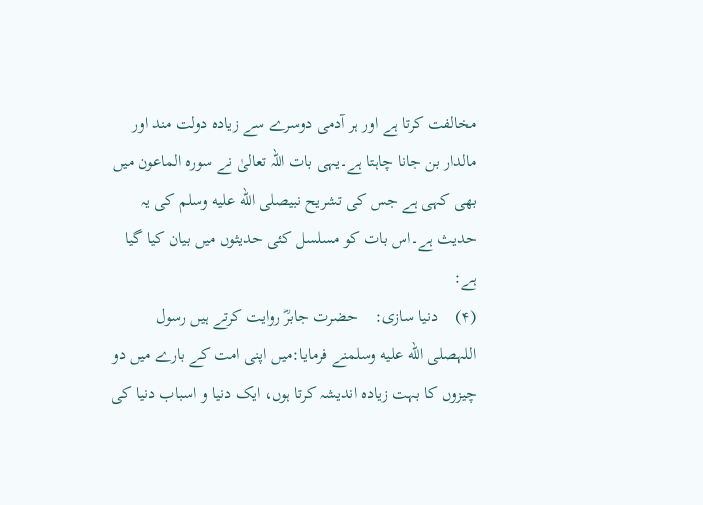مخالفت کرتا ہے اور ہر آدمی دوسرے سے زیادہ دولت مند اور مالدار بن جانا چاہتا ہے۔یہی بات اللہ تعالیٰ نے سورہ الماعون میں بھی کہی ہے جس کی تشریح نبیصلى الله عليه وسلم کی یہ حدیث ہے۔اس بات کو مسلسل کئی حدیثوں میں بیان کیا گیا ہے:
(۴)    دنیا سازی:    حضرت جابرؓ روایت کرتے ہیں رسول اللہصلى الله عليه وسلمنے فرمایا:میں اپنی امت کے بارے میں دو چیزوں کا بہت زیادہ اندیشہ کرتا ہوں، ایک دنیا و اسباب دنیا کی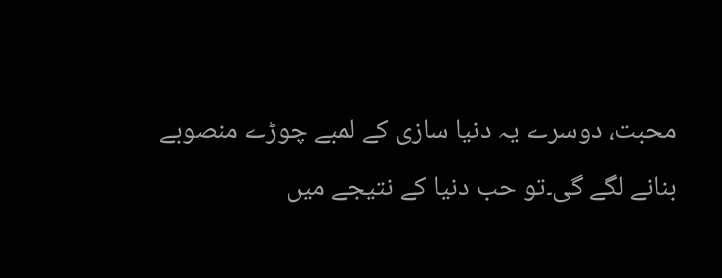محبت، دوسرے یہ دنیا سازی کے لمبے چوڑے منصوبے بنانے لگے گی۔تو حب دنیا کے نتیجے میں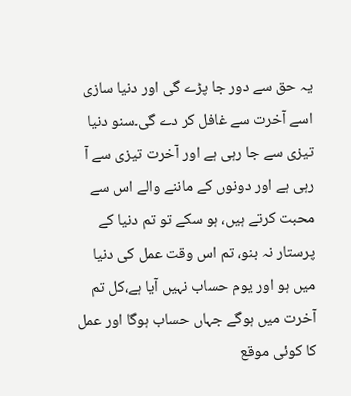یہ حق سے دور جا پڑے گی اور دنیا سازی اسے آخرت سے غافل کر دے گی۔سنو دنیا تیزی سے جا رہی ہے اور آخرت تیزی سے آ رہی ہے اور دونوں کے ماننے والے اس سے محبت کرتے ہیں، ہو سکے تو تم دنیا کے پرستار نہ بنو، تم اس وقت عمل کی دنیا میں ہو اور یوم حساب نہیں آیا ہے،کل تم آخرت میں ہوگے جہاں حساب ہوگا اور عمل کا کوئی موقع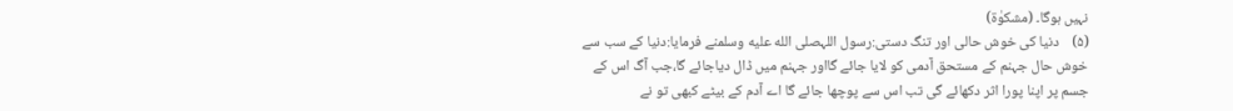نہیں ہوگا۔ (مشکوٰۃ)
(۵)    دنیا کی خوش حالی اور تنگ دستی:رسول اللہصلى الله عليه وسلمنے فرمایا:دنیا کے سب سے خوش حال جہنم کے مستحق آدمی کو لایا جائے گااور جہنم میں ڈال دیاجائے گا،جب آگ اس کے جسم پر اپنا پورا اثر دکھائے گی تب اس سے پوچھا جائے گا اے آدم کے بیٹے کبھی تو نے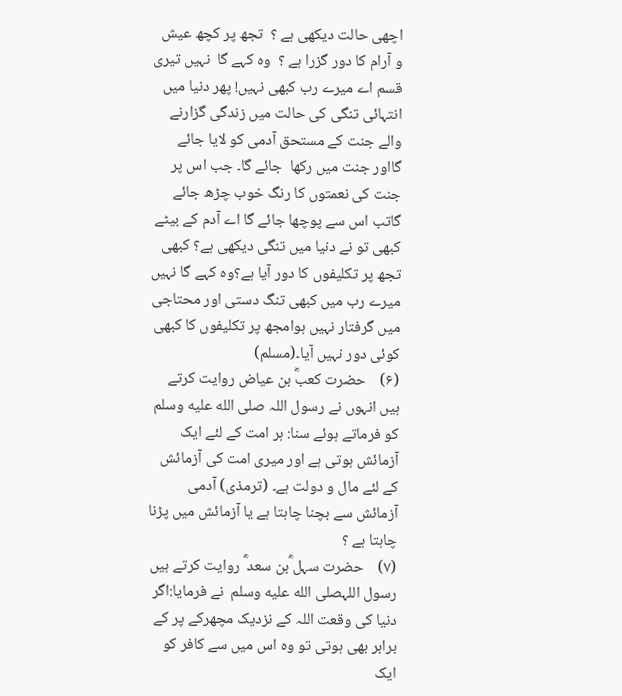اچھی حالت دیکھی ہے ؟  تجھ پر کچھ عیش و آرام کا دور گزرا ہے ؟  وہ کہے گا  نہیں تیری قسم اے میرے رب کبھی نہیں! پھر دنیا میں انتہائی تنگی کی حالت میں زندگی گزارنے والے جنت کے مستحق آدمی کو لایا جائے گااور جنت میں رکھا  جائے گا۔ جب اس پر جنت کی نعمتوں کا رنگ خوب چڑھ جائے گاتب اس سے پوچھا جائے گا اے آدم کے بیٹے کبھی تو نے دنیا میں تنگی دیکھی ہے؟ کبھی تجھ پر تکلیفوں کا دور آیا ہے؟وہ کہے گا نہیں میرے رب میں کبھی تنگ دستی اور محتاجی میں گرفتار نہیں ہوامجھ پر تکلیفوں کا کبھی کوئی دور نہیں آیا۔(مسلم)
(۶)    حضرت کعبؓ بن عیاض روایت کرتے ہیں انہوں نے رسول اللہ صلى الله عليه وسلم  کو فرماتے ہوئے سنا: ہر امت کے لئے ایک آزمائش ہوتی ہے اور میری امت کی آزمائش کے لئے مال و دولت ہے۔ (ترمذی) آدمی آزمائش سے بچنا چاہتا ہے یا آزمائش میں پڑنا چاہتا ہے ؟
(۷)    حضرت سہل ؓبن سعد ؓ روایت کرتے ہیں رسول اللہصلى الله عليه وسلم  نے فرمایا:اگر دنیا کی وقعت اللہ کے نزدیک مچھرکے پر کے برابر بھی ہوتی تو وہ اس میں سے کافر کو ایک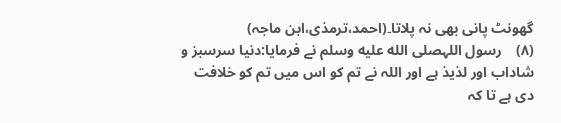گھونٹ پانی بھی نہ پلاتا۔(احمد،ترمذی،ابن ماجہ)
(۸)    رسول اللہصلى الله عليه وسلم نے فرمایا:دنیا سرسبز و شاداب اور لذیذ ہے اور اللہ نے تم کو اس میں تم کو خلافت دی ہے تا کہ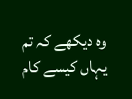وہ دیکھے کہ تم یہاں کیسے کام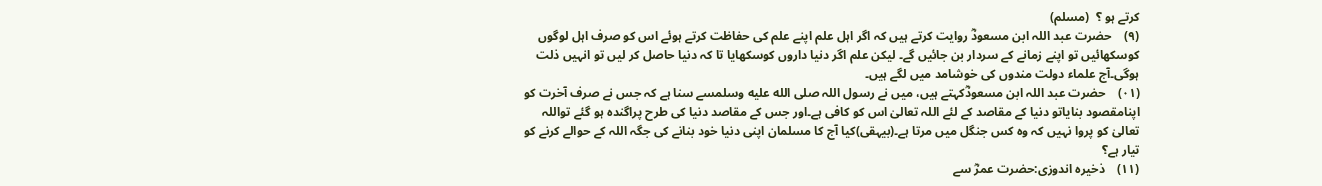کرتے ہو ؟  (مسلم)
(۹)    حضرت عبد اللہ ابن مسعودؓ روایت کرتے ہیں کہ اگر اہل علم اپنے علم کی حفاظت کرتے ہوئے اس کو صرف اہل لوگوں کوسکھائیں تو اپنے زمانے کے سردار بن جائیں گے۔ لیکن علم اگر دنیا داروں کوسکھایا تا کہ دنیا حاصل کر لیں تو انہیں ذلت ہوگی۔آج علماء دولت مندوں کی خوشامد میں لگے ہیں۔
(۰۱)    حضرت عبد اللہ ابن مسعودؓکہتے ہیں، میں نے رسول اللہ صلى الله عليه وسلمسے سنا ہے کہ جس نے صرف آخرت کو اپنامقصود بنایاتو دنیا کے مقاصد کے لئے اللہ تعالیٰ اس کو کافی ہے۔اور جس کے مقاصد دنیا کی طرح پراگندہ ہو گئے تواللہ تعالیٰ کو پروا نہیں کہ وہ کس جنگل میں مرتا ہے۔(بیہقی)کیا آج کا مسلمان اپنی دنیا خود بنانے کی جگہ اللہ کے حوالے کرنے کو تیار ہے؟
(۱۱)    ذخیرہ اندوزی:حضرت عمرؓ سے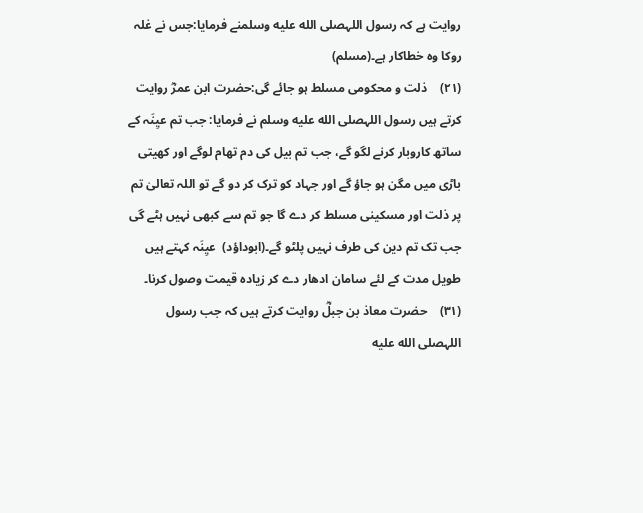روایت ہے کہ رسول اللہصلى الله عليه وسلمنے فرمایا:جس نے غلہ روکا وہ خطاکار ہے۔(مسلم)
(۲۱)    ذلت و محکومی مسلط ہو جائے گی:حضرت ابن عمرؓ روایت کرتے ہیں رسول اللہصلى الله عليه وسلم نے فرمایا: جب تم عیِنَہ کے ساتھ کاروبار کرنے لگو گے، جب تم بیل کی دم تھام لوگے اور کھیتی باڑی میں مگن ہو جاؤ گے اور جہاد کو ترک کر دو گے تو اللہ تعالیٰ تم پر ذلت اور مسکینی مسلط کر دے گا جو تم سے کبھی نہیں ہٹے گی جب تک تم دین کی طرف نہیں پلٹو گے۔(ابوداؤد)  عیِنَہ کہتے ہیں طویل مدت کے لئے سامان ادھار دے کر زیادہ قیمت وصول کرنا۔
(۳۱)    حضرت معاذ بن جبلؓ روایت کرتے ہیں کہ جب رسول اللہصلى الله عليه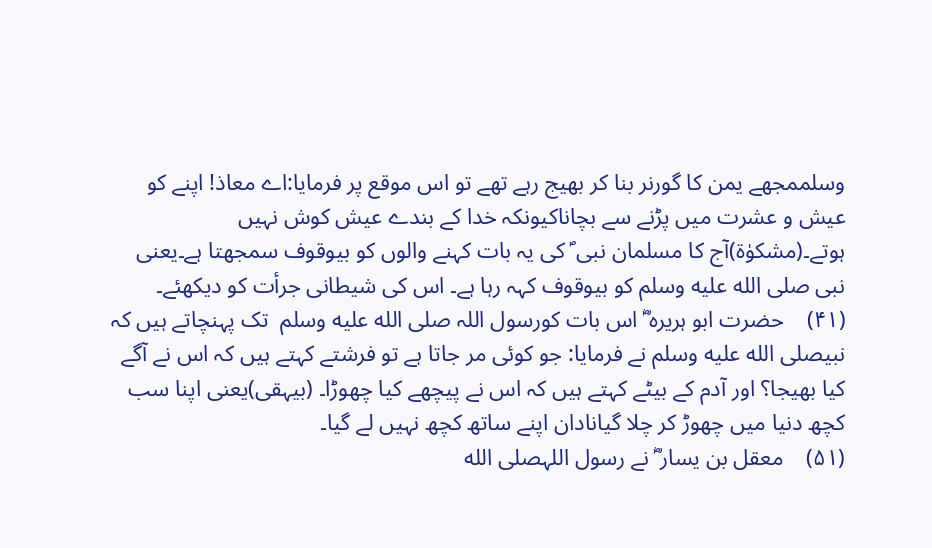وسلممجھے یمن کا گورنر بنا کر بھیج رہے تھے تو اس موقع پر فرمایا:اے معاذ! اپنے کو عیش و عشرت میں پڑنے سے بچاناکیونکہ خدا کے بندے عیش کوش نہیں ہوتے۔(مشکوٰۃ)آج کا مسلمان نبی ؐ کی یہ بات کہنے والوں کو بیوقوف سمجھتا ہے۔یعنی نبی صلى الله عليه وسلم کو بیوقوف کہہ رہا ہے۔ اس کی شیطانی جرأت کو دیکھئے۔
(۴۱)    حضرت ابو ہریرہ ؓ اس بات کورسول اللہ صلى الله عليه وسلم  تک پہنچاتے ہیں کہ نبیصلى الله عليه وسلم نے فرمایا: جو کوئی مر جاتا ہے تو فرشتے کہتے ہیں کہ اس نے آگے کیا بھیجا؟ اور آدم کے بیٹے کہتے ہیں کہ اس نے پیچھے کیا چھوڑا۔ (بیہقی)یعنی اپنا سب کچھ دنیا میں چھوڑ کر چلا گیانادان اپنے ساتھ کچھ نہیں لے گیا۔
(۵۱)    معقل بن یسار ؓ نے رسول اللہصلى الله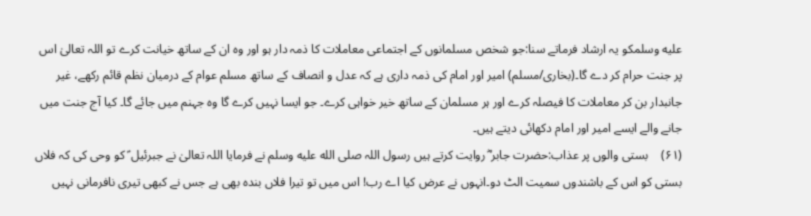عليه وسلمکو یہ ارشاد فرماتے سنا:جو شخص مسلمانوں کے اجتماعی معاملات کا ذمہ دار ہو اور وہ ان کے ساتھ خیانت کرے تو اللہ تعالیٰ اس پر جنت حرام کر دے گا۔(بخاری/مسلم) امیر اور امام کی ذمہ داری ہے کہ عدل و انصاف کے ساتھ مسلم عوام کے درمیان نظم قائم رکھے، غیر جانبدار بن کر معاملات کا فیصلہ کرے اور ہر مسلمان کے ساتھ خیر خواہی کرے۔ جو ایسا نہیں کرے گا وہ جہنم میں جائے گا۔ کیا آج جنت میں جانے والے ایسے امیر اور امام دکھائی دیتے ہیں۔
(۶۱)    بستی والوں پر عذاب:حضرت جابر ؓ روایت کرتے ہیں رسول اللہ صلى الله عليه وسلم نے فرمایا اللہ تعالیٰ نے جبرئیل ؑ کو وحی کی کہ فلاں بستی کو اس کے باشندوں سمیت الٹ دو۔انہوں نے عرض کیا اے رب! اس میں تو تیرا فلاں بندہ بھی ہے جس نے کبھی تیری نافرمانی نہیں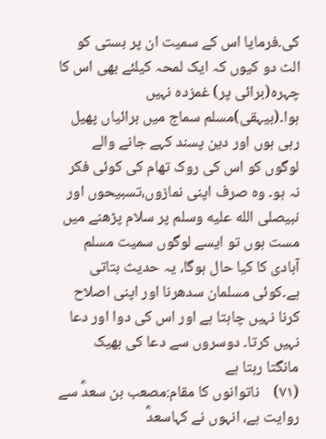کی۔فرمایا اس کے سمیت ان پر بستی کو الٹ دو کیوں کہ ایک لمحہ کیلئے بھی اس کا چہرہ(برائی پر) غمزدہ نہیں ہوا۔(بیہقی)مسلم سماج میں برائیاں پھیل رہی ہوں اور دین پسند کہے جانے والے لوگوں کو اس کی روک تھام کی کوئی فکر نہ ہو۔ وہ صرف اپنی نمازوں،تسبیحوں اور نبیصلى الله عليه وسلم پر سلام پڑھنے میں مست ہوں تو ایسے لوگوں سمیت مسلم آبادی کا کیا حال ہوگا، یہ حدیث بتاتی ہے۔کوئی مسلمان سدھرنا اور اپنی اصلاح کرنا نہیں چاہتا ہے اور اس کی دوا اور دعا نہیں کرتا۔ دوسروں سے دعا کی بھیک مانگتا رہتا ہے
(۷۱)    ناتوانوں کا مقام:مصعب بن سعدؓ سے روایت ہے، انہوں نے کہاسعدؓ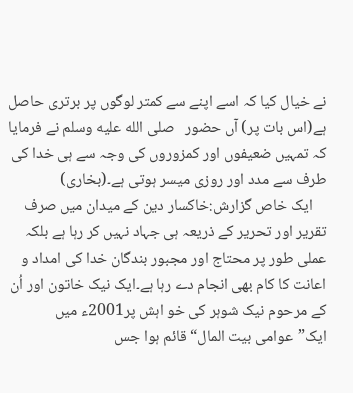نے خیال کیا کہ اسے اپنے سے کمتر لوگوں پر برتری حاصل ہے(اس بات پر) آں حضور   صلى الله عليه وسلم نے فرمایا کہ تمہیں ضعیفوں اور کمزوروں کی وجہ سے ہی خدا کی طرف سے مدد اور روزی میسر ہوتی ہے۔(بخاری)
    ایک خاص گزارش:خاکسار دین کے میدان میں صرف تقریر اور تحریر کے ذریعہ ہی جہاد نہیں کر رہا ہے بلکہ عملی طور پر محتاج اور مجبور بندگان خدا کی امداد و اعانت کا کام بھی انجام دے رہا ہے۔ایک نیک خاتون اور اُن کے مرحوم نیک شوہر کی خو اہش پر2001ء میں ایک”عوامی بیت المال“ قائم ہوا جس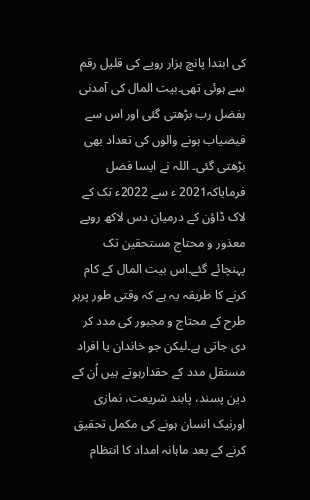کی ابتدا پانچ ہزار روپے کی قلیل رقم سے ہوئی تھی۔بیت المال کی آمدنی بفضل رب بڑھتی گئی اور اس سے فیضیاب ہونے والوں کی تعداد بھی بڑھتی گئی۔ اللہ نے ایسا فضل فرمایاکہ2021 ء سے 2022ء تک کے لاک ڈاؤن کے درمیان دس لاکھ روپے معذور و محتاج مستحقین تک پہنچائے گئے۔اس بیت المال کے کام کرنے کا طریقہ یہ ہے کہ وقتی طور پرہر طرح کے محتاج و مجبور کی مدد کر دی جاتی ہے۔لیکن جو خاندان یا افراد مستقل مدد کے حقدارہوتے ہیں اُن کے دین پسند، پابند شریعت، نمازی اورنیک انسان ہونے کی مکمل تحقیق کرنے کے بعد ماہانہ امداد کا انتظام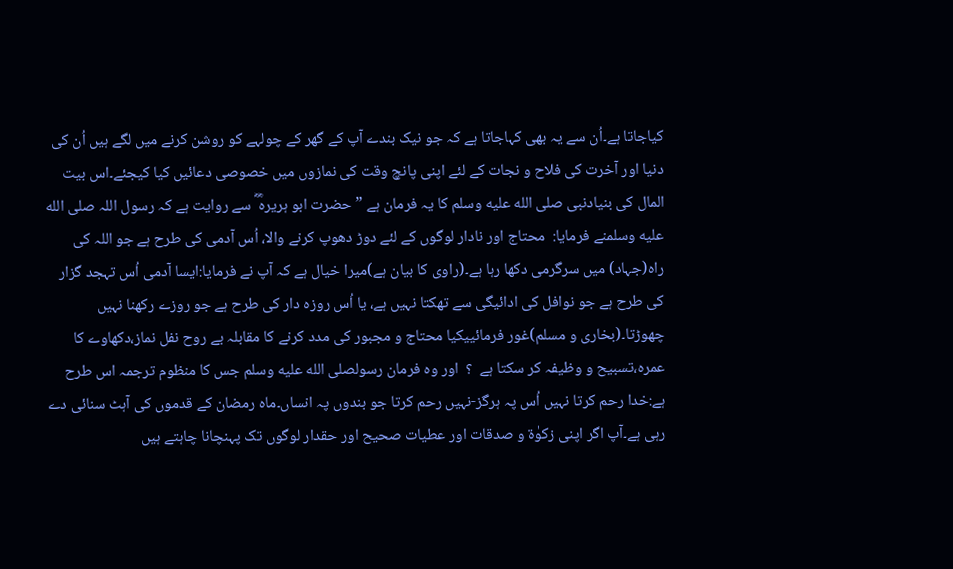کیاجاتا ہے۔اُن سے یہ بھی کہاجاتا ہے کہ جو نیک بندے آپ کے گھر کے چولہے کو روشن کرنے میں لگے ہیں اُن کی دنیا اور آخرت کی فلاح و نجات کے لئے اپنی پانچ وقت کی نمازوں میں خصوصی دعائیں کیا کیجئے۔اس بیت المال کی بنیادنبی صلى الله عليه وسلم کا یہ فرمان ہے ”حضرت ابو ہریرہؓ ؓ سے روایت ہے کہ رسول اللہ صلى الله عليه وسلمنے فرمایا:  محتاج اور نادار لوگوں کے لئے دوڑ دھوپ کرنے والا، اُس آدمی کی طرح ہے جو اللہ کی راہ(جہاد) میں سرگرمی دکھا رہا ہے۔(راوی کا بیان ہے)میرا خیال ہے کہ آپ نے فرمایا:ایسا آدمی اُس تہجد گزار کی طرح ہے جو نوافل کی ادائیگی سے تھکتا نہیں ہے، یا اُس روزہ دار کی طرح ہے جو روزے رکھنا نہیں چھوڑتا۔(بخاری و مسلم)غور فرمائییکیا محتاج و مجبور کی مدد کرنے کا مقابلہ بے روح نفل نماز،دکھاوے کا عمرہ،تسبیح و وظیفہ کر سکتا ہے  ؟  اور وہ فرمان رسولصلى الله عليه وسلم جس کا منظوم ترجمہ اس طرح ہے:خدا رحم کرتا نہیں اُس پہ ہرگز-نہیں رحم کرتا جو بندوں پہ انساں۔ماہ رمضان کے قدموں کی آہٹ سنائی دے رہی ہے۔آپ اگر اپنی زکوٰۃ و صدقات اور عطیات صحیح اور حقدار لوگوں تک پہنچانا چاہتے ہیں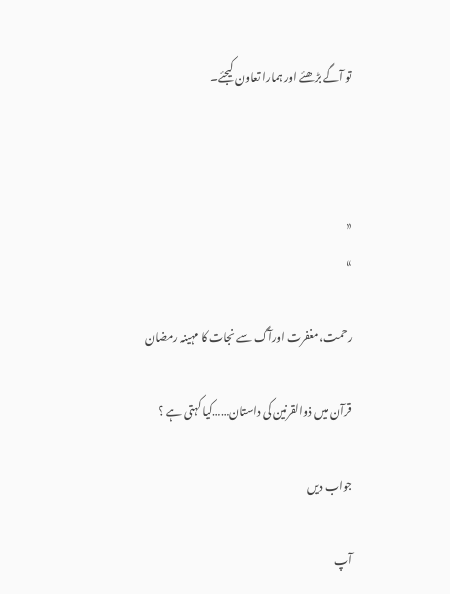تو آگے بڑھئے اور ہمارا تعاون کیجئے۔



«
»

رحمت،مغفرت اورآگ سے نجات کا مہینہ رمضان

قرآن میں ذوالقرنین کی داستان……کیا کہتی ہے ؟

جواب دیں

آپ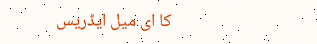کا ای میل ایڈریس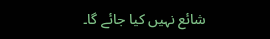شائع نہیں کیا جائے گا۔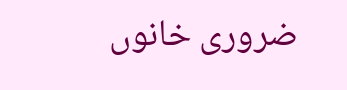ضروری خانوں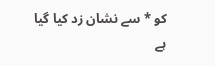کو * سے نشان زد کیا گیا ہے